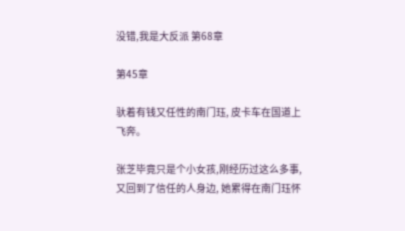没错,我是大反派 第68章

第45章

驮着有钱又任性的南门珏, 皮卡车在国道上飞奔。

张芝毕竟只是个小女孩,刚经历过这么多事,又回到了信任的人身边, 她累得在南门珏怀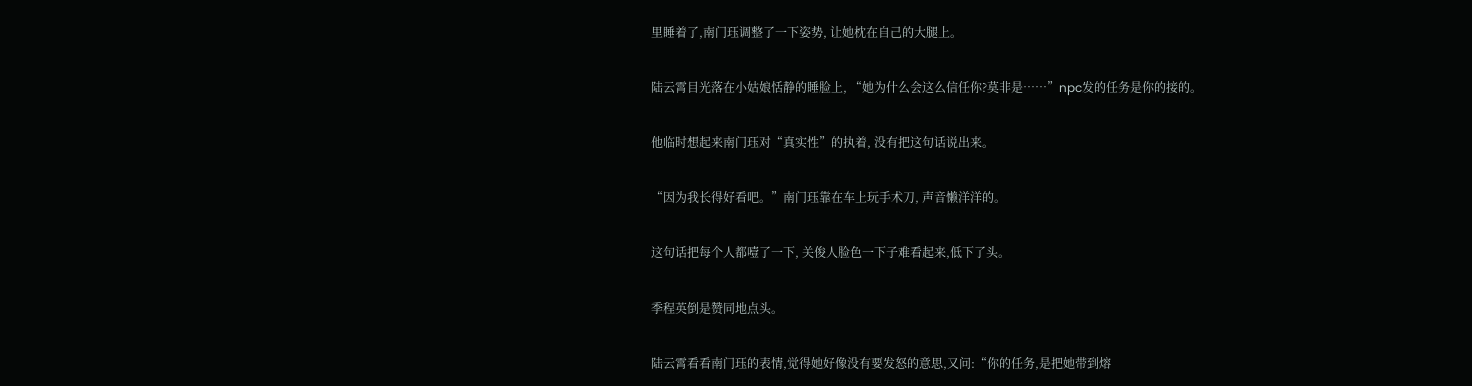里睡着了,南门珏调整了一下姿势, 让她枕在自己的大腿上。

陆云霄目光落在小姑娘恬静的睡脸上, “她为什么会这么信任你?莫非是……”npc发的任务是你的接的。

他临时想起来南门珏对“真实性”的执着, 没有把这句话说出来。

“因为我长得好看吧。”南门珏靠在车上玩手术刀, 声音懒洋洋的。

这句话把每个人都噎了一下, 关俊人脸色一下子难看起来,低下了头。

季程英倒是赞同地点头。

陆云霄看看南门珏的表情,觉得她好像没有要发怒的意思,又问:“你的任务,是把她带到熔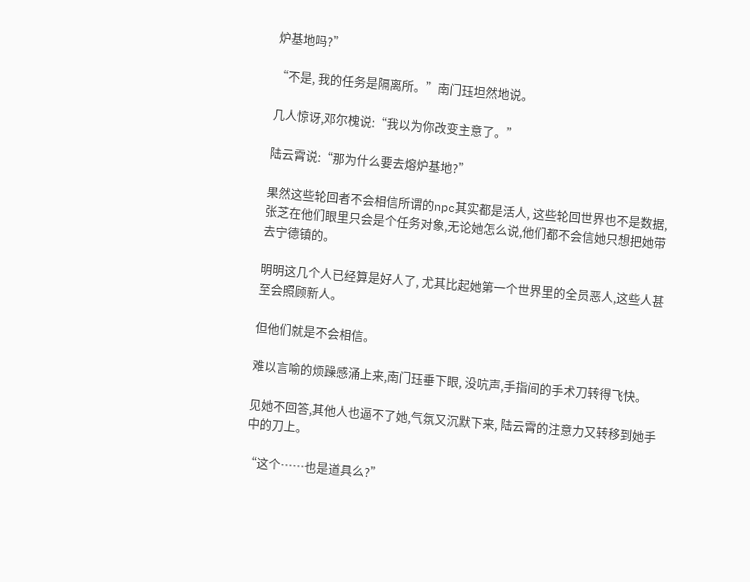炉基地吗?”

“不是, 我的任务是隔离所。”南门珏坦然地说。

几人惊讶,邓尔槐说:“我以为你改变主意了。”

陆云霄说:“那为什么要去熔炉基地?”

果然这些轮回者不会相信所谓的npc其实都是活人, 这些轮回世界也不是数据,张芝在他们眼里只会是个任务对象,无论她怎么说,他们都不会信她只想把她带去宁德镇的。

明明这几个人已经算是好人了, 尤其比起她第一个世界里的全员恶人,这些人甚至会照顾新人。

但他们就是不会相信。

难以言喻的烦躁感涌上来,南门珏垂下眼, 没吭声,手指间的手术刀转得飞快。

见她不回答,其他人也逼不了她,气氛又沉默下来, 陆云霄的注意力又转移到她手中的刀上。

“这个……也是道具么?”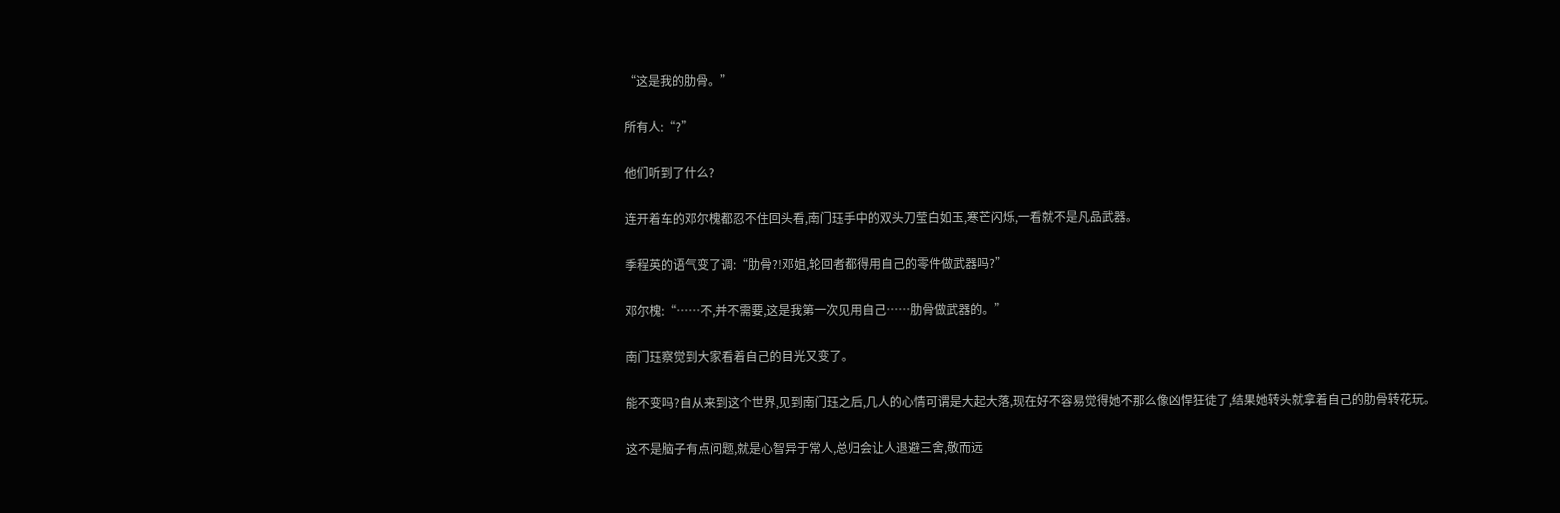“这是我的肋骨。”

所有人:“?”

他们听到了什么?

连开着车的邓尔槐都忍不住回头看,南门珏手中的双头刀莹白如玉,寒芒闪烁,一看就不是凡品武器。

季程英的语气变了调:“肋骨?!邓姐,轮回者都得用自己的零件做武器吗?”

邓尔槐:“……不,并不需要,这是我第一次见用自己……肋骨做武器的。”

南门珏察觉到大家看着自己的目光又变了。

能不变吗?自从来到这个世界,见到南门珏之后,几人的心情可谓是大起大落,现在好不容易觉得她不那么像凶悍狂徒了,结果她转头就拿着自己的肋骨转花玩。

这不是脑子有点问题,就是心智异于常人,总归会让人退避三舍,敬而远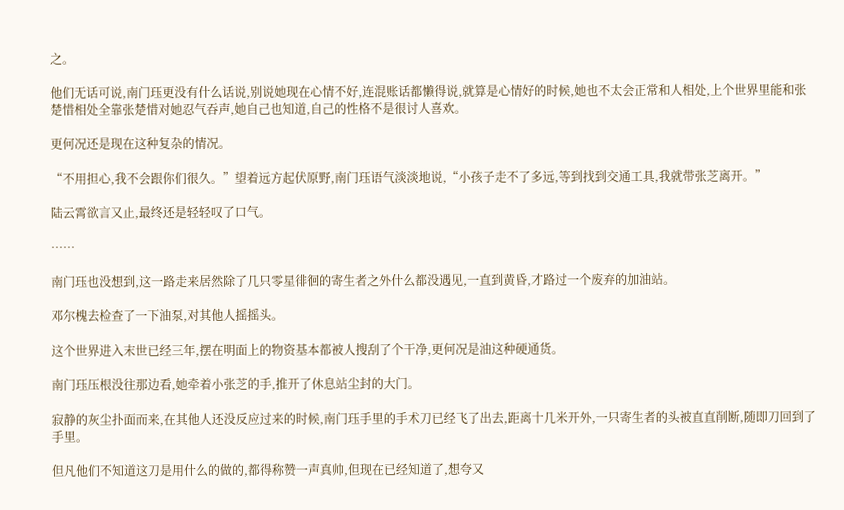之。

他们无话可说,南门珏更没有什么话说,别说她现在心情不好,连混账话都懒得说,就算是心情好的时候,她也不太会正常和人相处,上个世界里能和张楚惜相处全靠张楚惜对她忍气吞声,她自己也知道,自己的性格不是很讨人喜欢。

更何况还是现在这种复杂的情况。

“不用担心,我不会跟你们很久。”望着远方起伏原野,南门珏语气淡淡地说,“小孩子走不了多远,等到找到交通工具,我就带张芝离开。”

陆云霄欲言又止,最终还是轻轻叹了口气。

……

南门珏也没想到,这一路走来居然除了几只零星徘徊的寄生者之外什么都没遇见,一直到黄昏,才路过一个废弃的加油站。

邓尔槐去检查了一下油泵,对其他人摇摇头。

这个世界进入末世已经三年,摆在明面上的物资基本都被人搜刮了个干净,更何况是油这种硬通货。

南门珏压根没往那边看,她牵着小张芝的手,推开了休息站尘封的大门。

寂静的灰尘扑面而来,在其他人还没反应过来的时候,南门珏手里的手术刀已经飞了出去,距离十几米开外,一只寄生者的头被直直削断,随即刀回到了手里。

但凡他们不知道这刀是用什么的做的,都得称赞一声真帅,但现在已经知道了,想夸又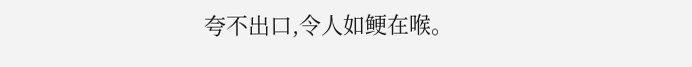夸不出口,令人如鲠在喉。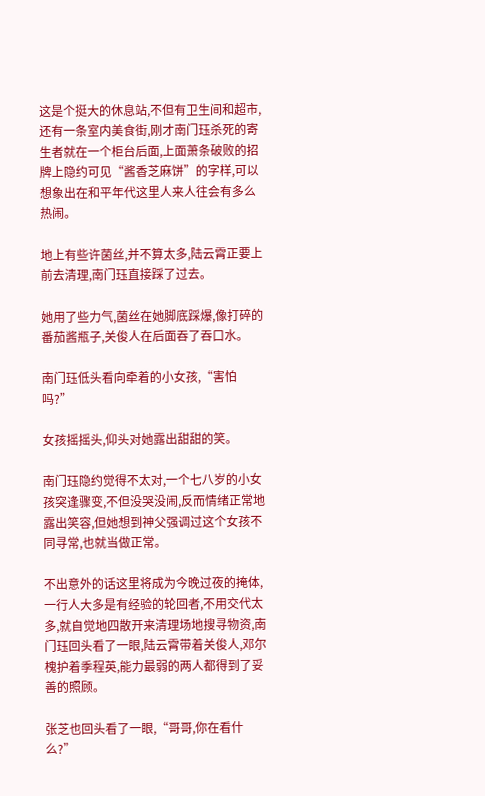这是个挺大的休息站,不但有卫生间和超市,还有一条室内美食街,刚才南门珏杀死的寄生者就在一个柜台后面,上面萧条破败的招牌上隐约可见“酱香芝麻饼”的字样,可以想象出在和平年代这里人来人往会有多么热闹。

地上有些许菌丝,并不算太多,陆云霄正要上前去清理,南门珏直接踩了过去。

她用了些力气,菌丝在她脚底踩爆,像打碎的番茄酱瓶子,关俊人在后面吞了吞口水。

南门珏低头看向牵着的小女孩,“害怕吗?”

女孩摇摇头,仰头对她露出甜甜的笑。

南门珏隐约觉得不太对,一个七八岁的小女孩突逢骤变,不但没哭没闹,反而情绪正常地露出笑容,但她想到神父强调过这个女孩不同寻常,也就当做正常。

不出意外的话这里将成为今晚过夜的掩体,一行人大多是有经验的轮回者,不用交代太多,就自觉地四散开来清理场地搜寻物资,南门珏回头看了一眼,陆云霄带着关俊人,邓尔槐护着季程英,能力最弱的两人都得到了妥善的照顾。

张芝也回头看了一眼,“哥哥,你在看什么?”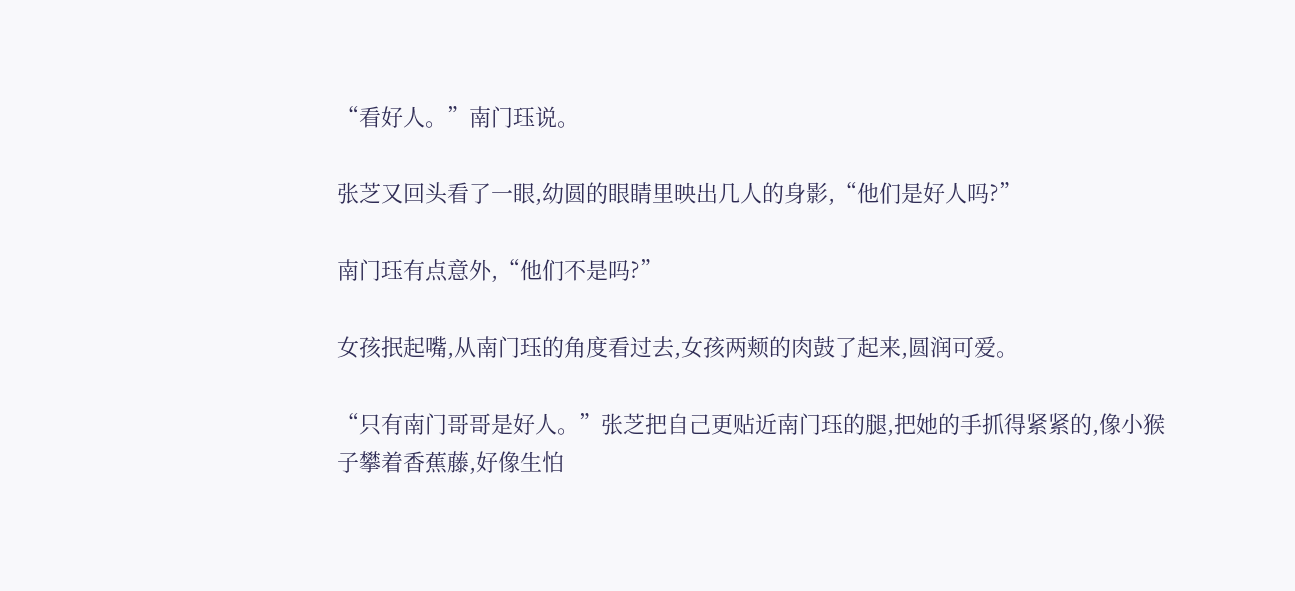“看好人。”南门珏说。

张芝又回头看了一眼,幼圆的眼睛里映出几人的身影,“他们是好人吗?”

南门珏有点意外,“他们不是吗?”

女孩抿起嘴,从南门珏的角度看过去,女孩两颊的肉鼓了起来,圆润可爱。

“只有南门哥哥是好人。”张芝把自己更贴近南门珏的腿,把她的手抓得紧紧的,像小猴子攀着香蕉藤,好像生怕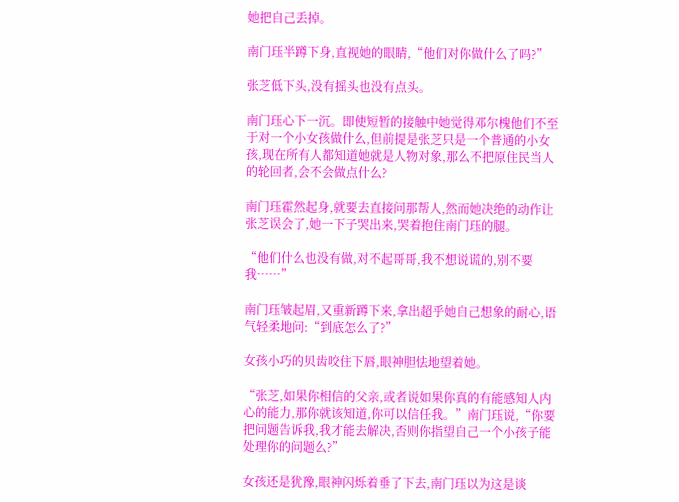她把自己丢掉。

南门珏半蹲下身,直视她的眼睛,“他们对你做什么了吗?”

张芝低下头,没有摇头也没有点头。

南门珏心下一沉。即使短暂的接触中她觉得邓尔槐他们不至于对一个小女孩做什么,但前提是张芝只是一个普通的小女孩,现在所有人都知道她就是人物对象,那么不把原住民当人的轮回者,会不会做点什么?

南门珏霍然起身,就要去直接问那帮人,然而她决绝的动作让张芝误会了,她一下子哭出来,哭着抱住南门珏的腿。

“他们什么也没有做,对不起哥哥,我不想说谎的,别不要我……”

南门珏皱起眉,又重新蹲下来,拿出超乎她自己想象的耐心,语气轻柔地问:“到底怎么了?”

女孩小巧的贝齿咬住下唇,眼神胆怯地望着她。

“张芝,如果你相信的父亲,或者说如果你真的有能感知人内心的能力,那你就该知道,你可以信任我。”南门珏说,“你要把问题告诉我,我才能去解决,否则你指望自己一个小孩子能处理你的问题么?”

女孩还是犹豫,眼神闪烁着垂了下去,南门珏以为这是谈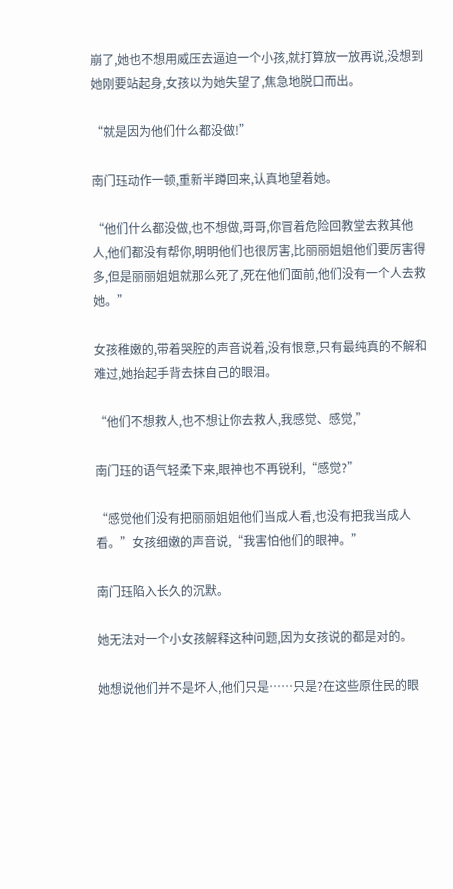崩了,她也不想用威压去逼迫一个小孩,就打算放一放再说,没想到她刚要站起身,女孩以为她失望了,焦急地脱口而出。

“就是因为他们什么都没做!”

南门珏动作一顿,重新半蹲回来,认真地望着她。

“他们什么都没做,也不想做,哥哥,你冒着危险回教堂去救其他人,他们都没有帮你,明明他们也很厉害,比丽丽姐姐他们要厉害得多,但是丽丽姐姐就那么死了,死在他们面前,他们没有一个人去救她。”

女孩稚嫩的,带着哭腔的声音说着,没有恨意,只有最纯真的不解和难过,她抬起手背去抹自己的眼泪。

“他们不想救人,也不想让你去救人,我感觉、感觉,”

南门珏的语气轻柔下来,眼神也不再锐利,“感觉?”

“感觉他们没有把丽丽姐姐他们当成人看,也没有把我当成人看。”女孩细嫩的声音说,“我害怕他们的眼神。”

南门珏陷入长久的沉默。

她无法对一个小女孩解释这种问题,因为女孩说的都是对的。

她想说他们并不是坏人,他们只是……只是?在这些原住民的眼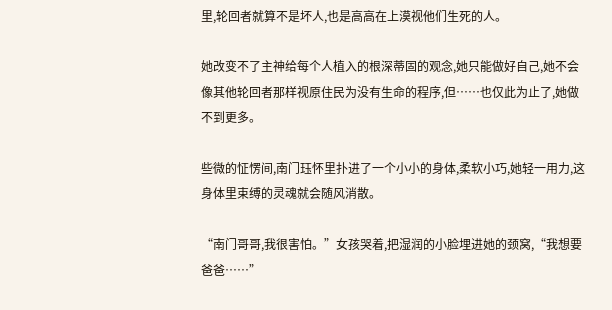里,轮回者就算不是坏人,也是高高在上漠视他们生死的人。

她改变不了主神给每个人植入的根深蒂固的观念,她只能做好自己,她不会像其他轮回者那样视原住民为没有生命的程序,但……也仅此为止了,她做不到更多。

些微的怔愣间,南门珏怀里扑进了一个小小的身体,柔软小巧,她轻一用力,这身体里束缚的灵魂就会随风消散。

“南门哥哥,我很害怕。”女孩哭着,把湿润的小脸埋进她的颈窝,“我想要爸爸……”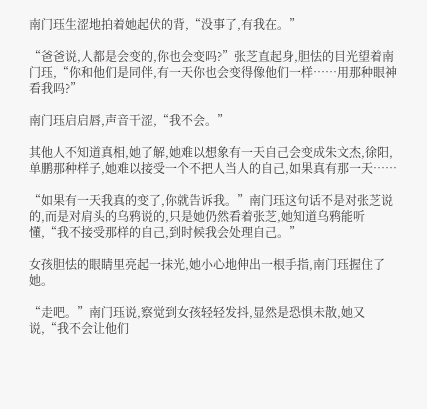南门珏生涩地拍着她起伏的背,“没事了,有我在。”

“爸爸说,人都是会变的,你也会变吗?”张芝直起身,胆怯的目光望着南门珏,“你和他们是同伴,有一天你也会变得像他们一样……用那种眼神看我吗?”

南门珏启启唇,声音干涩,“我不会。”

其他人不知道真相,她了解,她难以想象有一天自己会变成朱文杰,徐阳,单鹏那种样子,她难以接受一个不把人当人的自己,如果真有那一天……

“如果有一天我真的变了,你就告诉我。”南门珏这句话不是对张芝说的,而是对肩头的乌鸦说的,只是她仍然看着张芝,她知道乌鸦能听懂,“我不接受那样的自己,到时候我会处理自己。”

女孩胆怯的眼睛里亮起一抹光,她小心地伸出一根手指,南门珏握住了她。

“走吧。”南门珏说,察觉到女孩轻轻发抖,显然是恐惧未散,她又说,“我不会让他们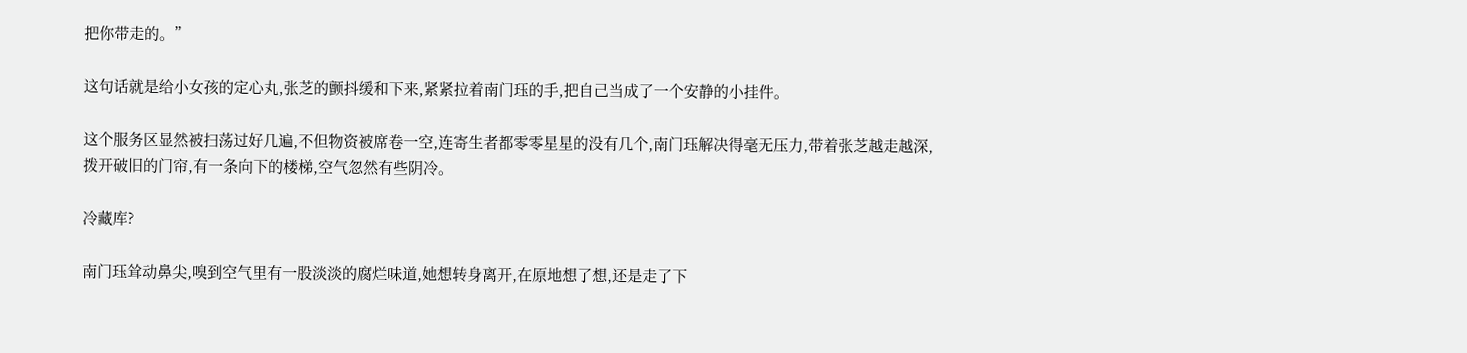把你带走的。”

这句话就是给小女孩的定心丸,张芝的颤抖缓和下来,紧紧拉着南门珏的手,把自己当成了一个安静的小挂件。

这个服务区显然被扫荡过好几遍,不但物资被席卷一空,连寄生者都零零星星的没有几个,南门珏解决得毫无压力,带着张芝越走越深,拨开破旧的门帘,有一条向下的楼梯,空气忽然有些阴冷。

冷藏库?

南门珏耸动鼻尖,嗅到空气里有一股淡淡的腐烂味道,她想转身离开,在原地想了想,还是走了下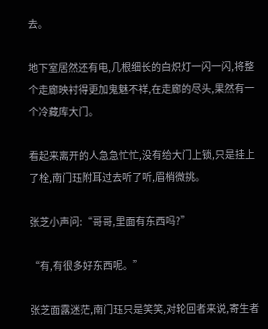去。

地下室居然还有电,几根细长的白炽灯一闪一闪,将整个走廊映衬得更加鬼魅不祥,在走廊的尽头,果然有一个冷藏库大门。

看起来离开的人急急忙忙,没有给大门上锁,只是挂上了栓,南门珏附耳过去听了听,眉梢微挑。

张芝小声问:“哥哥,里面有东西吗?”

“有,有很多好东西呢。”

张芝面露迷茫,南门珏只是笑笑,对轮回者来说,寄生者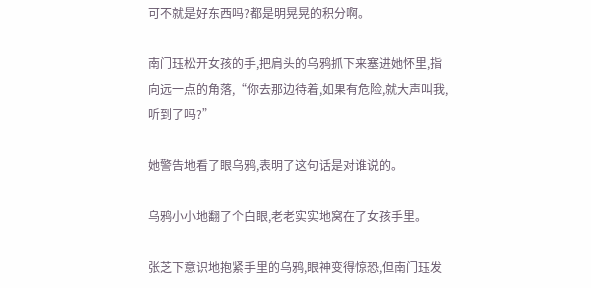可不就是好东西吗?都是明晃晃的积分啊。

南门珏松开女孩的手,把肩头的乌鸦抓下来塞进她怀里,指向远一点的角落,“你去那边待着,如果有危险,就大声叫我,听到了吗?”

她警告地看了眼乌鸦,表明了这句话是对谁说的。

乌鸦小小地翻了个白眼,老老实实地窝在了女孩手里。

张芝下意识地抱紧手里的乌鸦,眼神变得惊恐,但南门珏发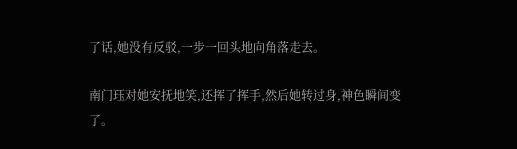了话,她没有反驳,一步一回头地向角落走去。

南门珏对她安抚地笑,还挥了挥手,然后她转过身,神色瞬间变了。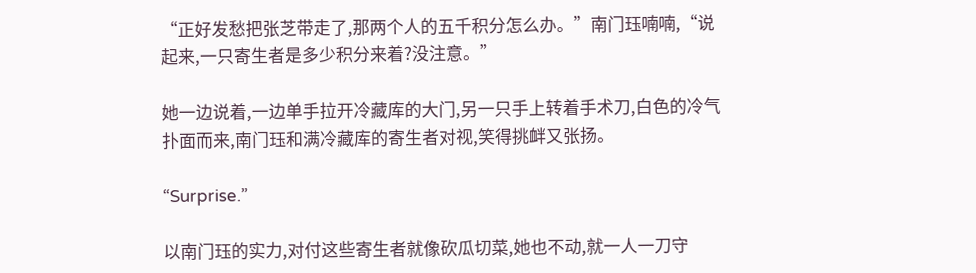“正好发愁把张芝带走了,那两个人的五千积分怎么办。”南门珏喃喃,“说起来,一只寄生者是多少积分来着?没注意。”

她一边说着,一边单手拉开冷藏库的大门,另一只手上转着手术刀,白色的冷气扑面而来,南门珏和满冷藏库的寄生者对视,笑得挑衅又张扬。

“Surprise.”

以南门珏的实力,对付这些寄生者就像砍瓜切菜,她也不动,就一人一刀守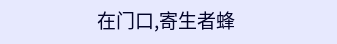在门口,寄生者蜂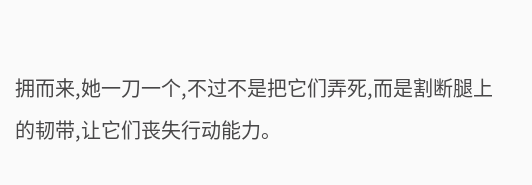拥而来,她一刀一个,不过不是把它们弄死,而是割断腿上的韧带,让它们丧失行动能力。